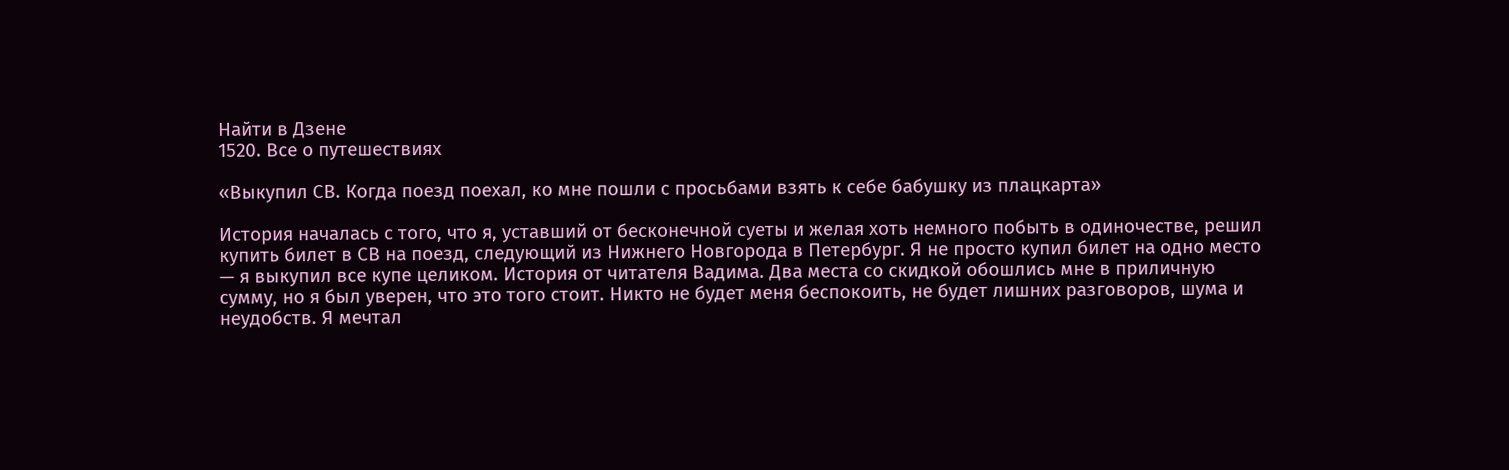Найти в Дзене
1520. Все о путешествиях

«Выкупил СВ. Когда поезд поехал, ко мне пошли с просьбами взять к себе бабушку из плацкарта»

История началась с того, что я, уставший от бесконечной суеты и желая хоть немного побыть в одиночестве, решил купить билет в СВ на поезд, следующий из Нижнего Новгорода в Петербург. Я не просто купил билет на одно место — я выкупил все купе целиком. История от читателя Вадима. Два места со скидкой обошлись мне в приличную сумму, но я был уверен, что это того стоит. Никто не будет меня беспокоить, не будет лишних разговоров, шума и неудобств. Я мечтал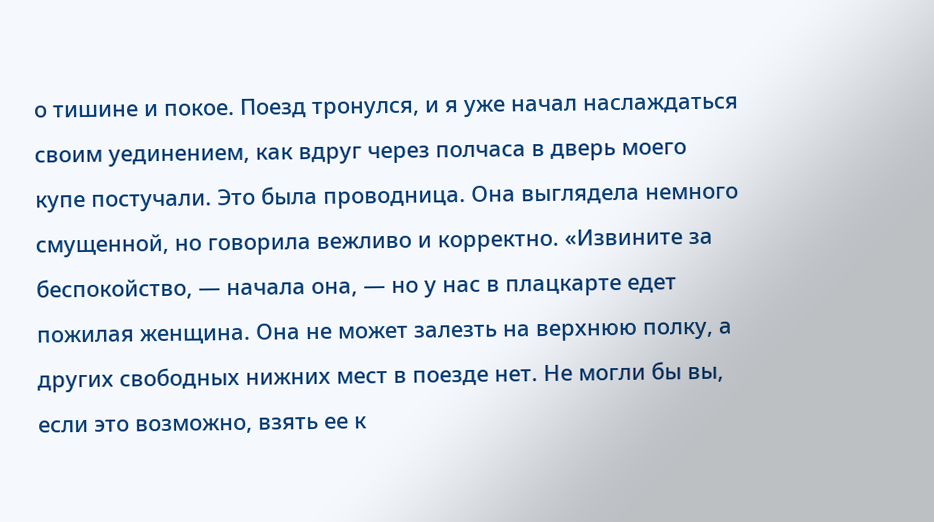о тишине и покое. Поезд тронулся, и я уже начал наслаждаться своим уединением, как вдруг через полчаса в дверь моего купе постучали. Это была проводница. Она выглядела немного смущенной, но говорила вежливо и корректно. «Извините за беспокойство, — начала она, — но у нас в плацкарте едет пожилая женщина. Она не может залезть на верхнюю полку, а других свободных нижних мест в поезде нет. Не могли бы вы, если это возможно, взять ее к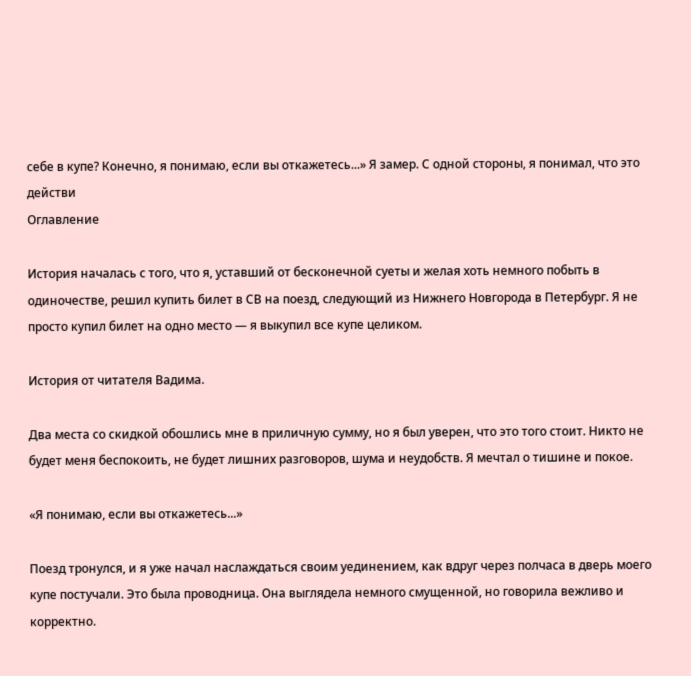себе в купе? Конечно, я понимаю, если вы откажетесь...» Я замер. С одной стороны, я понимал, что это действи
Оглавление

История началась с того, что я, уставший от бесконечной суеты и желая хоть немного побыть в одиночестве, решил купить билет в СВ на поезд, следующий из Нижнего Новгорода в Петербург. Я не просто купил билет на одно место — я выкупил все купе целиком.

История от читателя Вадима.

Два места со скидкой обошлись мне в приличную сумму, но я был уверен, что это того стоит. Никто не будет меня беспокоить, не будет лишних разговоров, шума и неудобств. Я мечтал о тишине и покое.

«Я понимаю, если вы откажетесь...»

Поезд тронулся, и я уже начал наслаждаться своим уединением, как вдруг через полчаса в дверь моего купе постучали. Это была проводница. Она выглядела немного смущенной, но говорила вежливо и корректно.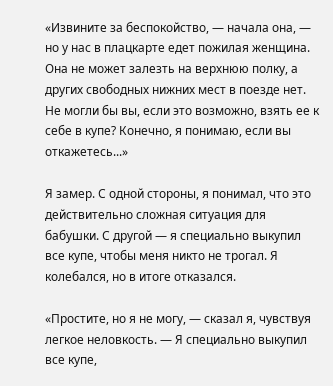«Извините за беспокойство, — начала она, — но у нас в плацкарте едет пожилая женщина. Она не может залезть на верхнюю полку, а других свободных нижних мест в поезде нет. Не могли бы вы, если это возможно, взять ее к себе в купе? Конечно, я понимаю, если вы откажетесь...»

Я замер. С одной стороны, я понимал, что это действительно сложная ситуация для бабушки. С другой — я специально выкупил все купе, чтобы меня никто не трогал. Я колебался, но в итоге отказался.

«Простите, но я не могу, — сказал я, чувствуя легкое неловкость. — Я специально выкупил все купе,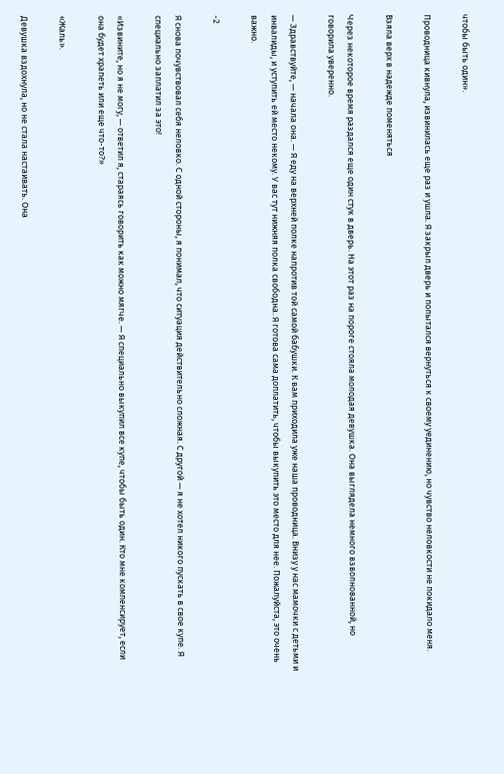чтобы быть один».

Проводница кивнула, извинилась еще раз и ушла. Я закрыл дверь и попытался вернуться к своему уединению, но чувство неловкости не покидало меня.

Взяла верх в надежде поменяться

Через некоторое время раздался еще один стук в дверь. На этот раз на пороге стояла молодая девушка. Она выглядела немного взволнованной, но говорила уверенно.

— Здравствуйте, — начала она. — Я еду на верхней полке напротив той самой бабушки. К вам приходила уже наша проводница. Внизу у нас мамочки с детьми и инвалиды, и уступить ей место некому. У вас тут нижняя полка свободна. Я готова сама доплатить, чтобы выкупить это место для нее. Пожалуйста, это очень важно.

-2

Я снова почувствовал себя неловко. С одной стороны, я понимал, что ситуация действительно сложная. С другой — я не хотел никого пускать в свое купе. Я специально заплатил за это!

«Извините, но я не могу, — ответил я, стараясь говорить как можно мягче. — Я специально выкупил все купе, чтобы быть один. Кто мне компенсирует, если она будет храпеть или еще что-то?»

«Жаль».

Девушка вздохнула, но не стала настаивать. Она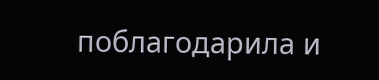поблагодарила и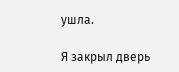ушла.

Я закрыл дверь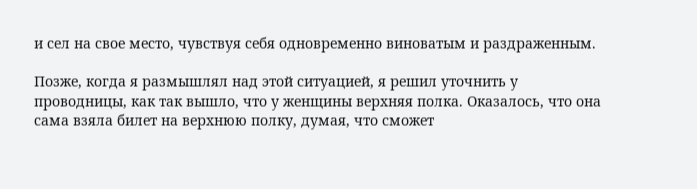и сел на свое место, чувствуя себя одновременно виноватым и раздраженным.

Позже, когда я размышлял над этой ситуацией, я решил уточнить у проводницы, как так вышло, что у женщины верхняя полка. Оказалось, что она сама взяла билет на верхнюю полку, думая, что сможет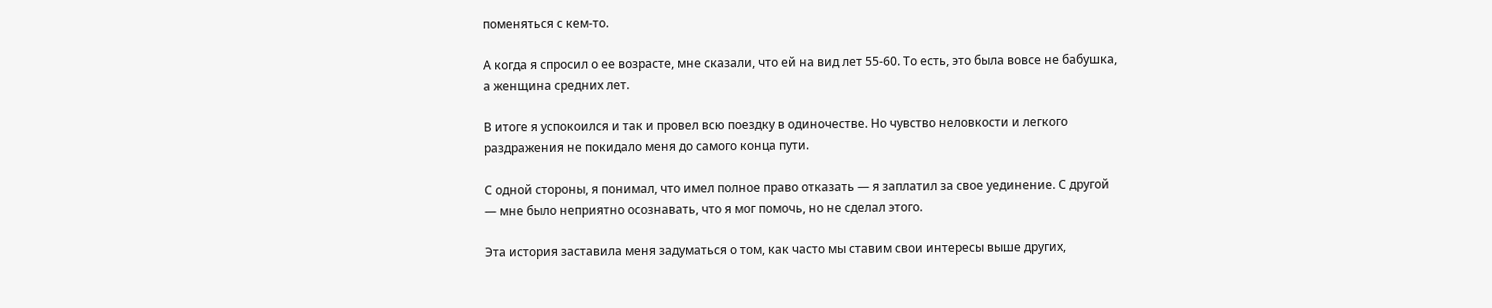поменяться с кем-то.

А когда я спросил о ее возрасте, мне сказали, что ей на вид лет 55-60. То есть, это была вовсе не бабушка, а женщина средних лет.

В итоге я успокоился и так и провел всю поездку в одиночестве. Но чувство неловкости и легкого раздражения не покидало меня до самого конца пути.

С одной стороны, я понимал, что имел полное право отказать — я заплатил за свое уединение. С другой — мне было неприятно осознавать, что я мог помочь, но не сделал этого.

Эта история заставила меня задуматься о том, как часто мы ставим свои интересы выше других,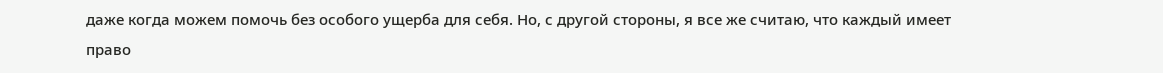даже когда можем помочь без особого ущерба для себя. Но, с другой стороны, я все же считаю, что каждый имеет право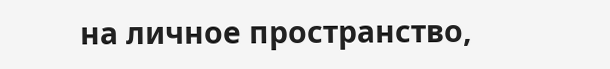на личное пространство,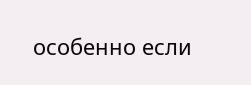особенно если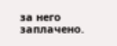за него заплачено.